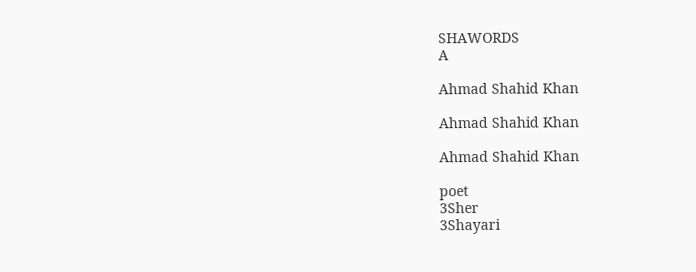SHAWORDS
A

Ahmad Shahid Khan

Ahmad Shahid Khan

Ahmad Shahid Khan

poet
3Sher
3Shayari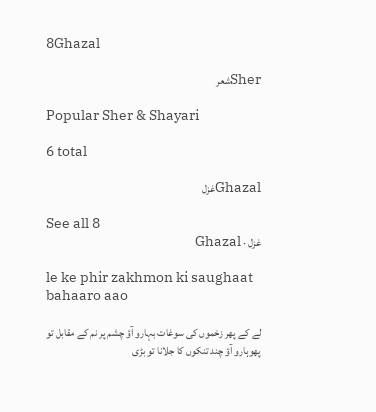8Ghazal

Sherشعر

Popular Sher & Shayari

6 total

Ghazalغزل

See all 8
غزل · Ghazal

le ke phir zakhmon ki saughaat bahaaro aao

لے کے پھر زخموں کی سوغات بہارو آؤ چشم پر نم کے مقابل تو پھوہارو آؤ چند تنکوں کا جلانا تو بڑی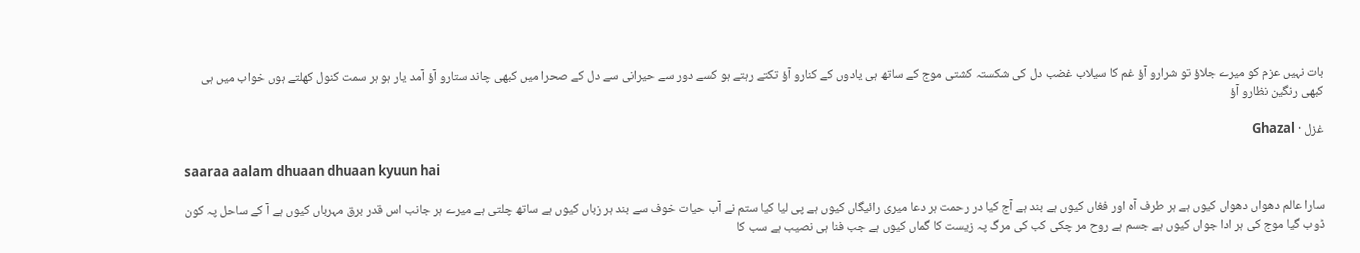بات نہیں عزم کو میرے جلاؤ تو شرارو آؤ غم کا سیلاب غضب دل کی شکستہ کشتی موج کے ساتھ ہی یادوں کے کنارو آؤ تکتے رہتے ہو کسے دور سے حیرانی سے دل کے صحرا میں کبھی چاند ستارو آؤ آمد یار ہو ہر سمت کنول کھلتے ہوں خواب میں ہی کبھی رنگین نظارو آؤ

غزل · Ghazal

saaraa aalam dhuaan dhuaan kyuun hai

سارا عالم دھواں دھواں کیوں ہے ہر طرف آہ اور فغاں کیوں ہے بند ہے آج کیا در رحمت ہر دعا میری رائیگاں کیوں ہے پی لیا کیا ستم نے آب حیات خوف سے بند ہر زباں کیوں ہے ساتھ چلتی ہے میرے ہر جانب اس قدر برق مہرباں کیوں ہے آ کے ساحل پہ کون ڈوب گیا موج کی ہر ادا جواں کیوں ہے جسم ہے روح مر چکی کب کی مرگ پہ زیست کا گماں کیوں ہے جب فنا ہی نصیب ہے سب کا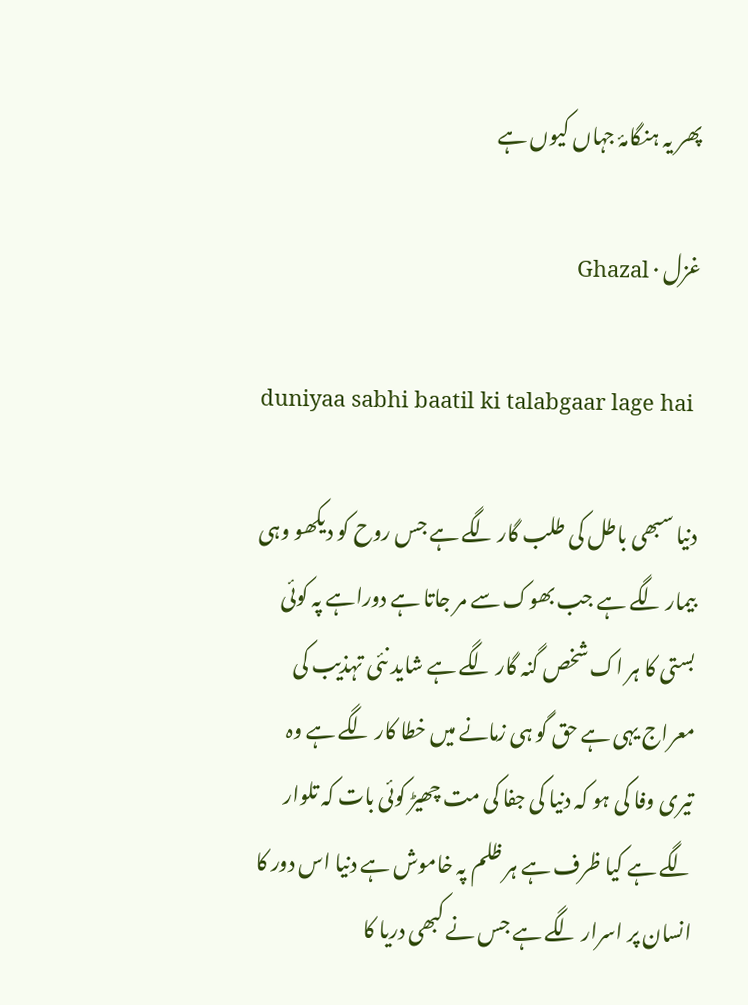پھر یہ ہنگامۂ جہاں کیوں ہے

غزل · Ghazal

duniyaa sabhi baatil ki talabgaar lage hai

دنیا سبھی باطل کی طلب گار لگے ہے جس روح کو دیکھو وہی بیمار لگے ہے جب بھوک سے مر جاتا ہے دوراہے پہ کوئی بستی کا ہر اک شخص گنہ گار لگے ہے شاید نئی تہذیب کی معراج یہی ہے حق گو ہی زمانے میں خطا کار لگے ہے وہ تیری وفا کی ہو کہ دنیا کی جفا کی مت چھیڑ کوئی بات کہ تلوار لگے ہے کیا ظرف ہے ہر ظلم پہ خاموش ہے دنیا اس دور کا انسان پر اسرار لگے ہے جس نے کبھی دریا کا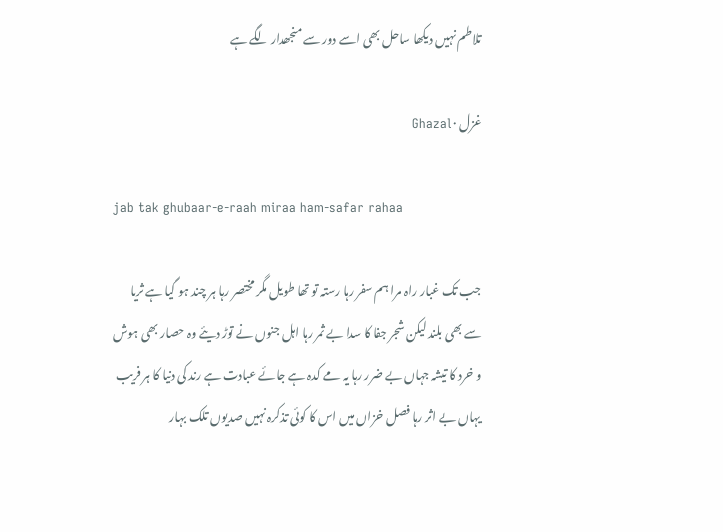تلاطم نہیں دیکھا ساحل بھی اسے دور سے منجھدار لگے ہے

غزل · Ghazal

jab tak ghubaar-e-raah miraa ham-safar rahaa

جب تک غبار راہ مرا ہم سفر رہا رستہ تو تھا طویل مگر مختصر رہا ہر چند ہو گیا ہے ثریا سے بھی بلند لیکن شجر جفا کا سدا بے ثمر رہا اہل جنوں نے توڑ دیئے وہ حصار بھی ہوش و خرد کا تیشہ جہاں بے ضرر رہا یہ مے کدہ ہے جائے عبادت ہے رند کی دنیا کا ہر فریب یہاں بے اثر رہا فصل خزاں میں اس کا کوئی تذکرہ نہیں صدیوں تلک بہار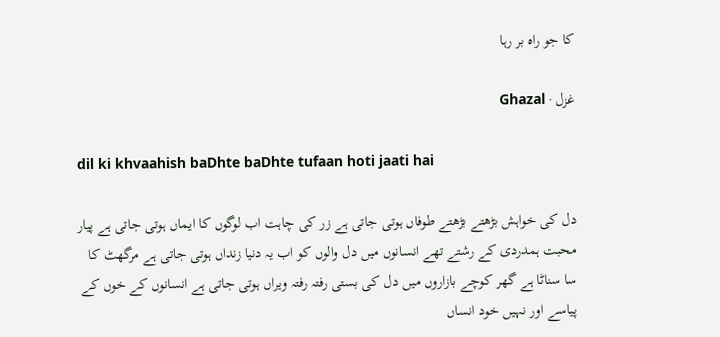کا جو راہ بر رہا

غزل · Ghazal

dil ki khvaahish baDhte baDhte tufaan hoti jaati hai

دل کی خواہش بڑھتے بڑھتے طوفاں ہوتی جاتی ہے زر کی چاہت اب لوگوں کا ایماں ہوتی جاتی ہے پیار محبت ہمدردی کے رشتے تھے انسانوں میں دل والوں کو اب یہ دنیا زنداں ہوتی جاتی ہے مرگھٹ کا سا سناٹا ہے گھر کوچے بازاروں میں دل کی بستی رفتہ رفتہ ویراں ہوتی جاتی ہے انسانوں کے خوں کے پیاسے اور نہیں خود انساں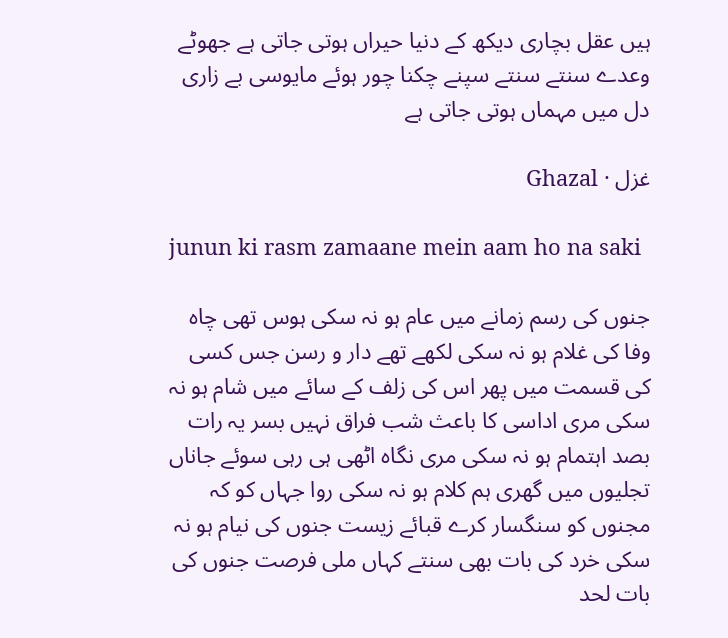ہیں عقل بچاری دیکھ کے دنیا حیراں ہوتی جاتی ہے جھوٹے وعدے سنتے سنتے سپنے چکنا چور ہوئے مایوسی بے زاری دل میں مہماں ہوتی جاتی ہے

غزل · Ghazal

junun ki rasm zamaane mein aam ho na saki

جنوں کی رسم زمانے میں عام ہو نہ سکی ہوس تھی چاہ وفا کی غلام ہو نہ سکی لکھے تھے دار و رسن جس کسی کی قسمت میں پھر اس کی زلف کے سائے میں شام ہو نہ سکی مری اداسی کا باعث شب فراق نہیں بسر یہ رات بصد اہتمام ہو نہ سکی مری نگاہ اٹھی ہی رہی سوئے جاناں تجلیوں میں گھری ہم کلام ہو نہ سکی روا جہاں کو کہ مجنوں کو سنگسار کرے قبائے زیست جنوں کی نیام ہو نہ سکی خرد کی بات بھی سنتے کہاں ملی فرصت جنوں کی بات لحد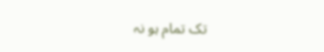تک تمام ہو نہ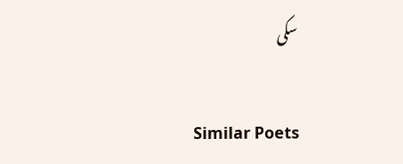سکی

Similar Poets